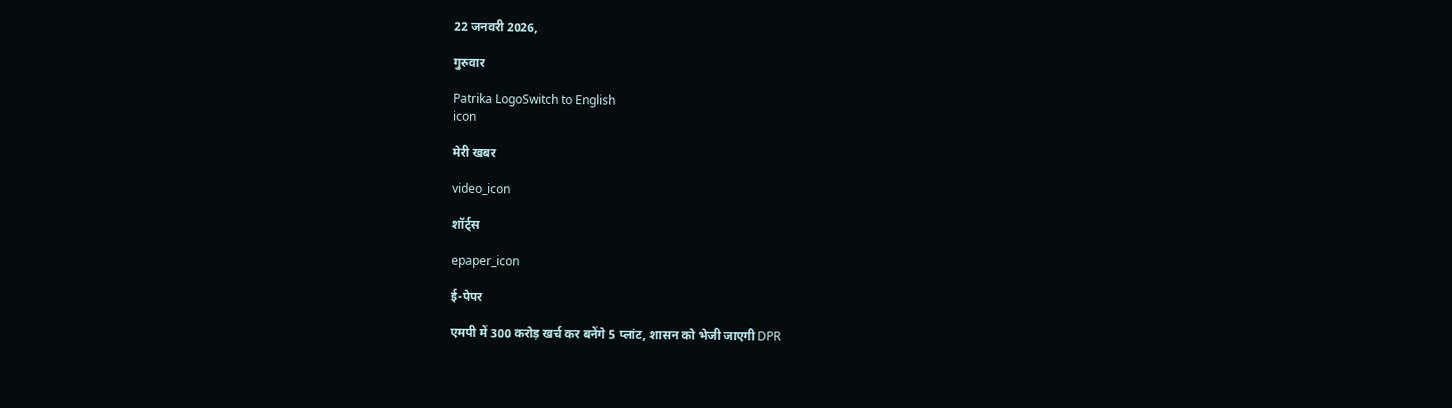22 जनवरी 2026,

गुरुवार

Patrika LogoSwitch to English
icon

मेरी खबर

video_icon

शॉर्ट्स

epaper_icon

ई-पेपर

एमपी में 300 करोड़ खर्च कर बनेंगे 5 प्लांट, शासन को भेजी जाएगी DPR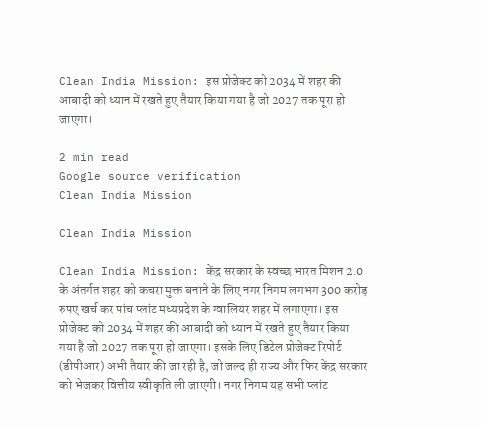Clean India Mission: इस प्रोजेक्ट को 2034 में शहर की आबादी को ध्यान में रखते हुए तैयार किया गया है जो 2027 तक पूरा हो जाएगा।

2 min read
Google source verification
Clean India Mission

Clean India Mission

Clean India Mission: केंद्र सरकार के स्वच्छ भारत मिशन 2.0 के अंतर्गत शहर को कचरा मुक्त बनाने के लिए नगर निगम लगभग 300 करोड़ रुपए खर्च कर पांच प्लांट मध्यप्रदेश के ग्वालियर शहर में लगाएगा। इस प्रोजेक्ट को 2034 में शहर की आबादी को ध्यान में रखते हुए तैयार किया गया है जो 2027 तक पूरा हो जाएगा। इसके लिए डिटेल प्रोजेक्ट रिपोर्ट (डीपीआर) अभी तैयार की जा रही है, जो जल्द ही राज्य और फिर केंद्र सरकार को भेजकर वित्तीय स्वीकृति ली जाएगी। नगर निगम यह सभी प्लांट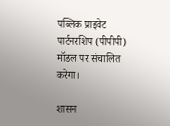पब्लिक प्राइवेट पार्टनरशिप (पीपीपी) मॉडल पर संचालित करेगा।

शासन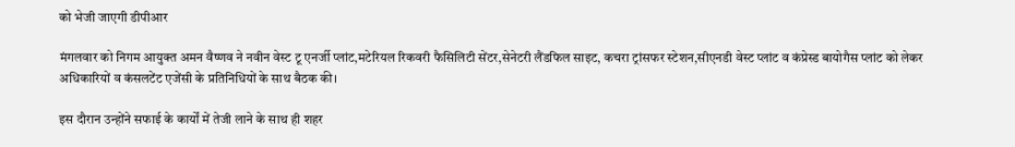को भेजी जाएगी डीपीआर

मंगलवार को निगम आयुक्त अमन वैष्णव ने नवीन वेस्ट टू एनर्जी प्लांट,मटेरियल रिकवरी फैसिलिटी सेंटर,सेनेटरी लैंडफिल साइट, कचरा ट्रांसफर स्टेशन,सीएनडी वेस्ट प्लांट व कंप्रेस्ड बायोगैस प्लांट को लेकर अधिकारियों व कंसलटेंट एजेंसी के प्रतिनिधियों के साथ बैठक की।

इस दौरान उन्होंने सफाई के कार्यों में तेजी लाने के साथ ही शहर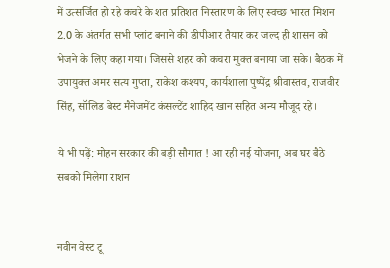में उत्सर्जित हो रहे कचरे के शत प्रतिशत निस्तारण के लिए स्वच्छ भारत मिशन 2.0 के अंतर्गत सभी प्लांट बनाने की डीपीआर तैयार कर जल्द ही शासन को भेजने के लिए कहा गया। जिससे शहर को कचरा मुक्त बनाया जा सके। बैठक में उपायुक्त अमर सत्य गुप्ता, राकेश कश्यप, कार्यशाला पुष्पेंद्र श्रीवास्तव, राजवीर सिंह, सॉलिड बेस्ट मैनेजमेंट कंसल्टेंट शाहिद खान सहित अन्य मौजूद रहे।

ये भी पढ़ें: मोहन सरकार की बड़ी सौगात ! आ रही नई योजना, अब घर बैठे सबको मिलेगा राशन


नवीन वेस्ट टू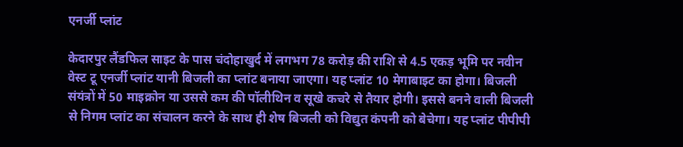एनर्जी प्लांट

केदारपुर लैंडफिल साइट के पास चंदोहाखुर्द में लगभग 78 करोड़ की राशि से 4.5 एकड़ भूमि पर नवीन वेस्ट टू एनर्जी प्लांट यानी बिजली का प्लांट बनाया जाएगा। यह प्लांट 10 मेगाबाइट का होगा। बिजली संयंत्रों में 50 माइक्रोन या उससे कम की पॉलीथिन व सूखे कचरे से तैयार होगी। इससे बनने वाली बिजली से निगम प्लांट का संचालन करने के साथ ही शेष बिजली को विद्युत कंपनी को बेचेगा। यह प्लांट पीपीपी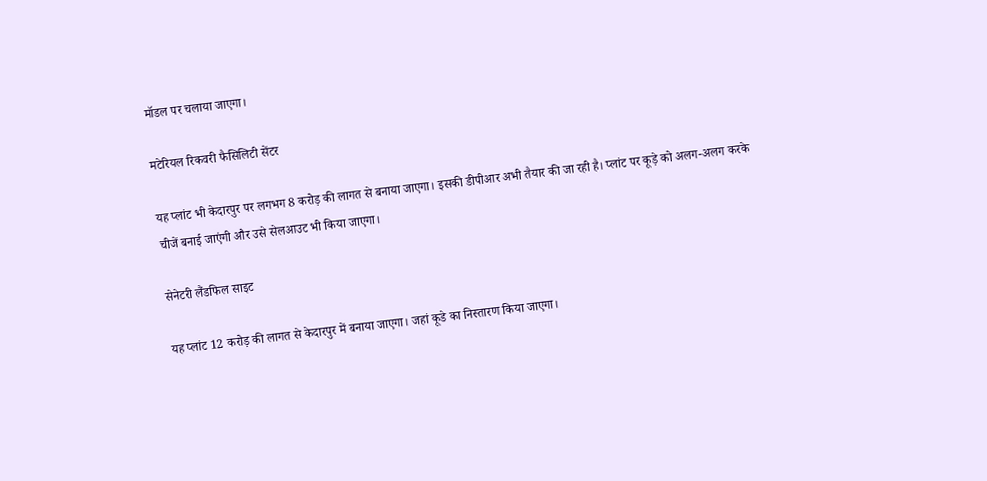मॉडल पर चलाया जाएगा।

मटेरियल रिकवरी फैसिलिटी सेंटर

यह प्लांट भी केदारपुर पर लगभग 8 करोड़ की लागत से बनाया जाएगा। इसकी डीपीआर अभी तैयार की जा रही है। प्लांट पर कूड़े को अलग-अलग करके चीजें बनाई जाएंगी और उसे सेलआउट भी किया जाएगा।

सेनेटरी लैंडफिल साइट

यह प्लांट 12 करोड़ की लागत से केदारपुर में बनाया जाएगा। जहां कूडे का निस्तारण किया जाएगा।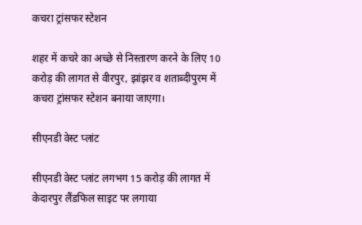कचरा ट्रांसफर स्टेशन

शहर में कचरे का अच्छे से निस्तारण करने के लिए 10 करोड़ की लागत से वीरपुर, झांझर व शताब्दीपुरम में कचरा ट्रांसफर स्टेशन बनाया जाएगा।

सीएनडी वेस्ट प्लांट

सीएनडी वेस्ट प्लांट लगभग 15 करोड़ की लागत में केदारपुर लैंडफिल साइट पर लगाया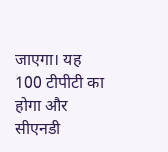जाएगा। यह 100 टीपीटी का होगा और सीएनडी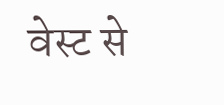वेस्ट से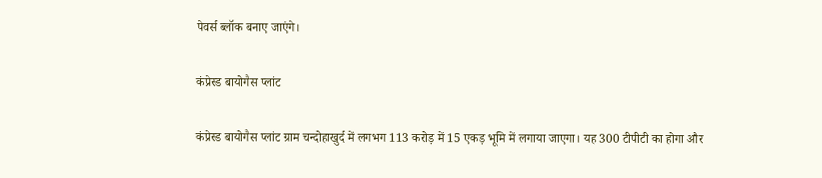पेवर्स ब्लॉक बनाए जाएंगे।

कंप्रेस्ड बायोगैस प्लांट

कंप्रेस्ड बायोगैस प्लांट ग्राम चन्दोहाखुर्द में लगभग 113 करोड़ में 15 एकड़ भूमि में लगाया जाएगा। यह 300 टीपीटी का होगा और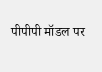पीपीपी मॉडल पर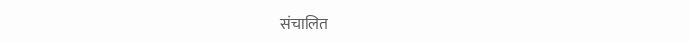संचालित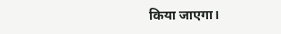किया जाएगा।